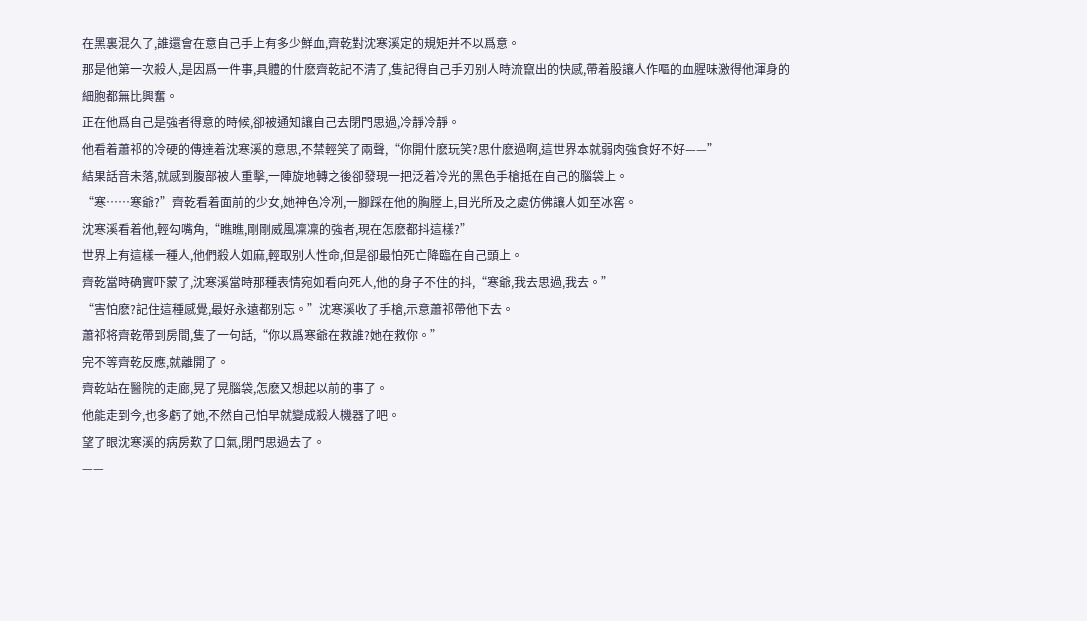在黑裏混久了,誰還會在意自己手上有多少鮮血,齊乾對沈寒溪定的規矩并不以爲意。
那是他第一次殺人,是因爲一件事,具體的什麽齊乾記不清了,隻記得自己手刃别人時流竄出的快感,帶着股讓人作嘔的血腥味激得他渾身的細胞都無比興奮。
正在他爲自己是強者得意的時候,卻被通知讓自己去閉門思過,冷靜冷靜。
他看着蕭祁的冷硬的傳達着沈寒溪的意思,不禁輕笑了兩聲,“你開什麽玩笑?思什麽過啊,這世界本就弱肉強食好不好——”
結果話音未落,就感到腹部被人重擊,一陣旋地轉之後卻發現一把泛着冷光的黑色手槍抵在自己的腦袋上。
“寒……寒爺?”齊乾看着面前的少女,她神色冷冽,一腳踩在他的胸膛上,目光所及之處仿佛讓人如至冰窖。
沈寒溪看着他,輕勾嘴角,“瞧瞧,剛剛威風凜凜的強者,現在怎麽都抖這樣?”
世界上有這樣一種人,他們殺人如麻,輕取别人性命,但是卻最怕死亡降臨在自己頭上。
齊乾當時确實吓蒙了,沈寒溪當時那種表情宛如看向死人,他的身子不住的抖,“寒爺,我去思過,我去。”
“害怕麽?記住這種感覺,最好永遠都别忘。”沈寒溪收了手槍,示意蕭祁帶他下去。
蕭祁将齊乾帶到房間,隻了一句話,“你以爲寒爺在救誰?她在救你。”
完不等齊乾反應,就離開了。
齊乾站在醫院的走廊,晃了晃腦袋,怎麽又想起以前的事了。
他能走到今,也多虧了她,不然自己怕早就變成殺人機器了吧。
望了眼沈寒溪的病房歎了口氣,閉門思過去了。
——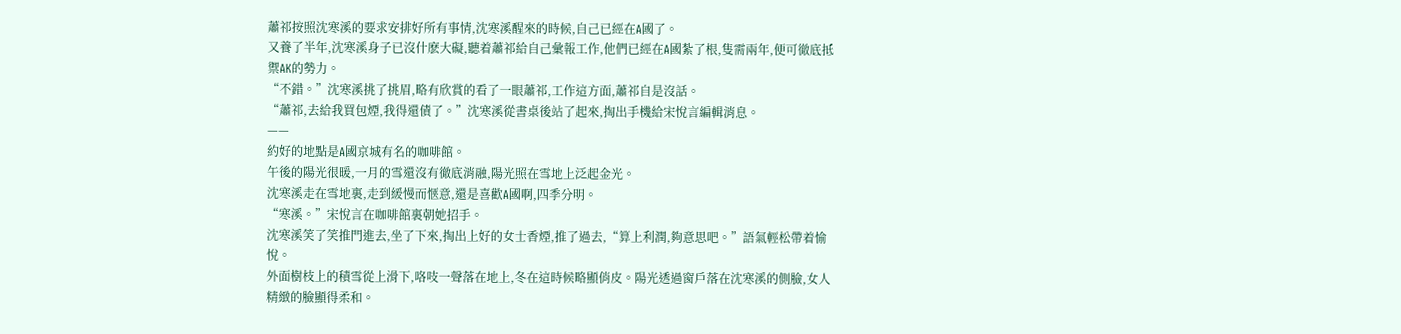蕭祁按照沈寒溪的要求安排好所有事情,沈寒溪醒來的時候,自己已經在A國了。
又養了半年,沈寒溪身子已沒什麽大礙,聽着蕭祁給自己彙報工作,他們已經在A國紮了根,隻需兩年,便可徹底抵禦AK的勢力。
“不錯。”沈寒溪挑了挑眉,略有欣賞的看了一眼蕭祁,工作這方面,蕭祁自是沒話。
“蕭祁,去給我買包煙,我得還債了。”沈寒溪從書桌後站了起來,掏出手機給宋悅言編輯消息。
——
約好的地點是A國京城有名的咖啡館。
午後的陽光很暖,一月的雪還沒有徹底消融,陽光照在雪地上泛起金光。
沈寒溪走在雪地裏,走到緩慢而惬意,還是喜歡A國啊,四季分明。
“寒溪。”宋悅言在咖啡館裏朝她招手。
沈寒溪笑了笑推門進去,坐了下來,掏出上好的女士香煙,推了過去,“算上利潤,夠意思吧。”語氣輕松帶着愉悅。
外面樹枝上的積雪從上滑下,咯吱一聲落在地上,冬在這時候略顯俏皮。陽光透過窗戶落在沈寒溪的側臉,女人精緻的臉顯得柔和。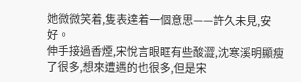她微微笑着,隻表達着一個意思——許久未見,安好。
伸手接過香煙,宋悅言眼眶有些酸澀,沈寒溪明顯瘦了很多,想來遭遇的也很多,但是宋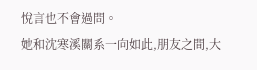悅言也不會過問。
她和沈寒溪關系一向如此,朋友之間,大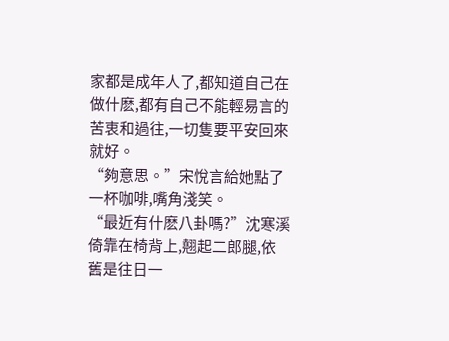家都是成年人了,都知道自己在做什麽,都有自己不能輕易言的苦衷和過往,一切隻要平安回來就好。
“夠意思。”宋悅言給她點了一杯咖啡,嘴角淺笑。
“最近有什麽八卦嗎?”沈寒溪倚靠在椅背上,翹起二郎腿,依舊是往日一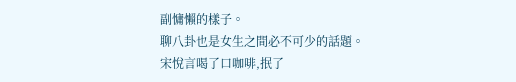副慵懶的樣子。
聊八卦也是女生之間必不可少的話題。
宋悅言喝了口咖啡,抿了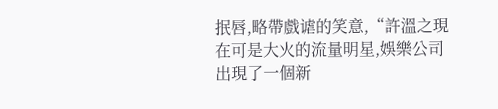抿唇,略帶戲谑的笑意,“許溫之現在可是大火的流量明星,娛樂公司出現了一個新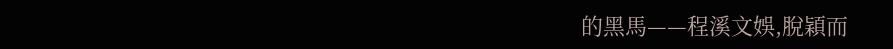的黑馬——程溪文娛,脫穎而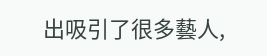出吸引了很多藝人,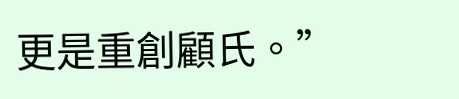更是重創顧氏。”